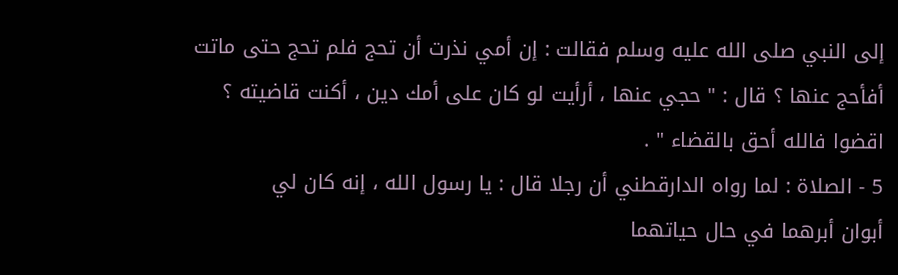إلى النبي صلى الله عليه وسلم فقالت : إن أمي نذرت أن تحج فلم تحج حتى ماتت
أفأحج عنها ؟ قال : " حجي عنها ، أرأيت لو كان على أمك دين ، أكنت قاضيته ؟
اقضوا فالله أحق بالقضاء " .
5 - الصلاة : لما رواه الدارقطني أن رجلا قال : يا رسول الله ، إنه كان لي
أبوان أبرهما في حال حياتهما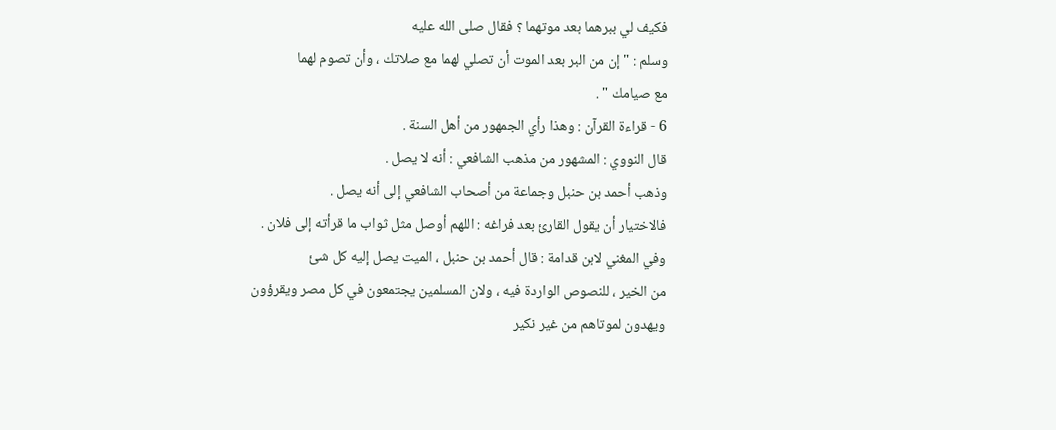فكيف لي ببرهما بعد موتهما ؟ فقال صلى الله عليه
وسلم : " إن من البر بعد الموت أن تصلي لهما مع صلاتك ، وأن تصوم لهما
مع صيامك " .
6 - قراءة القرآن : وهذا رأي الجمهور من أهل السنة .
قال النووي : المشهور من مذهب الشافعي : أنه لا يصل .
وذهب أحمد بن حنبل وجماعة من أصحاب الشافعي إلى أنه يصل .
فالاختيار أن يقول القارئ بعد فراغه : اللهم أوصل مثل ثواب ما قرأته إلى فلان .
وفي المغني لابن قدامة : قال أحمد بن حنبل ، الميت يصل إليه كل شئ
من الخير ، للنصوص الواردة فيه ، ولان المسلمين يجتمعون في كل مصر ويقرؤون
ويهدون لموتاهم من غير نكير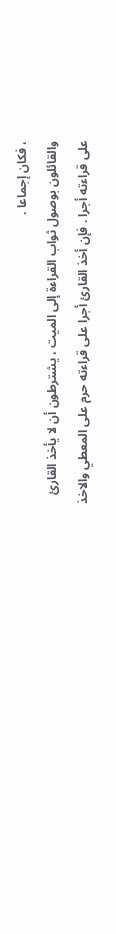، فكان إجماعا .
والقائلون بوصول ثواب القراءة إلى الميت ، يشترطون أن لا يأخذ القارئ
على قراءته أجرا . فإن أخذ القارئ أجرا على قراءته حرم على المعطي والاخذ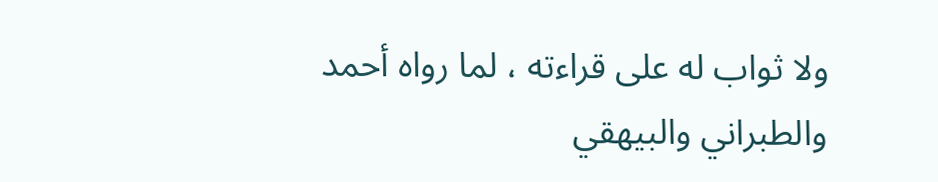ولا ثواب له على قراءته ، لما رواه أحمد والطبراني والبيهقي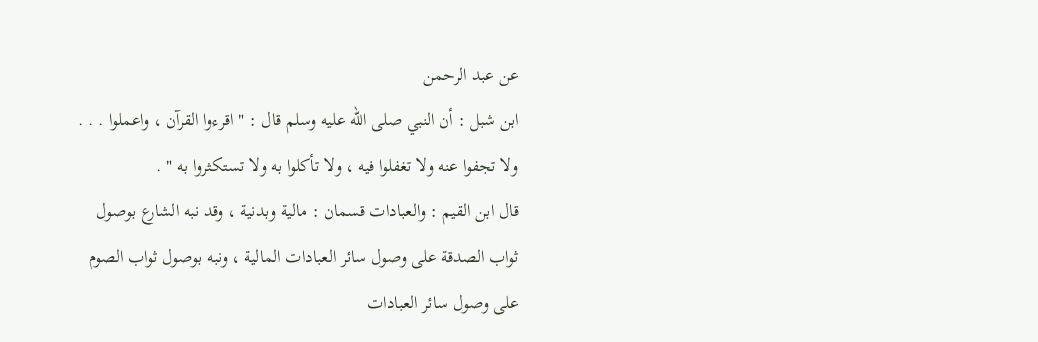عن عبد الرحمن
ابن شبل : أن النبي صلى الله عليه وسلم قال : " اقرءوا القرآن ، واعملوا . . .
ولا تجفوا عنه ولا تغفلوا فيه ، ولا تأكلوا به ولا تستكثروا به " .
قال ابن القيم : والعبادات قسمان : مالية وبدنية ، وقد نبه الشارع بوصول
ثواب الصدقة على وصول سائر العبادات المالية ، ونبه بوصول ثواب الصوم
على وصول سائر العبادات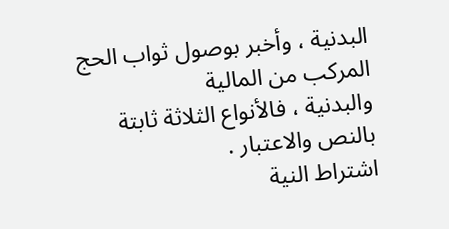البدنية ، وأخبر بوصول ثواب الحج المركب من المالية
والبدنية ، فالأنواع الثلاثة ثابتة بالنص والاعتبار .
اشتراط النية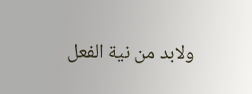ولابد من نية الفعل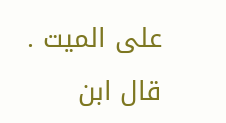على الميت . قال ابن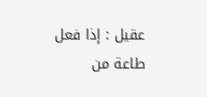عقيل : إذا فعل طاعة من